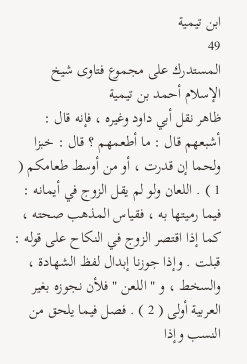ابن تيمية
49
المستدرك على مجموع فتاوى شيخ الإسلام أحمد بن تيمية
ظاهر نقل أبي داود وغيره ، فإنه قال : أشبعهم قال : ما أطعمهم ؟ قال : خبزا ولحما إن قدرت ، أو من أوسط طعامكم ( 1 ) . اللعان ولو لم يقل الزوج في أيمانه : فيما رميتها به ، فقياس المذهب صحته ، كما إذا اقتصر الزوج في النكاح على قوله : قبلت . وإذا جوزنا إبدال لفظ الشهادة ، والسخط ، و " اللعن " فلأن نجوزه بغير العربية أولى ( 2 ) . فصل فيما يلحق من النسب وإذا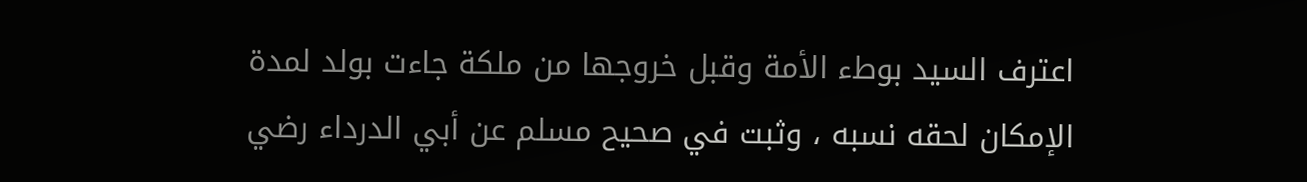اعترف السيد بوطء الأمة وقبل خروجها من ملكة جاءت بولد لمدة الإمكان لحقه نسبه ، وثبت في صحيح مسلم عن أبي الدرداء رضي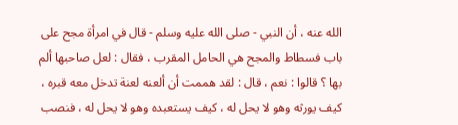الله عنه ، أن النبي - صلى الله عليه وسلم - قال في امرأة مجح على باب فسطاط والمجح هي الحامل المقرب ، فقال : لعل صاحبها ألم بها ؟ قالوا : نعم ، قال : لقد هممت أن ألعنه لعنة تدخل معه قبره ، كيف يورثه وهو لا يحل له ، كيف يستعبده وهو لا يحل له ، فنصب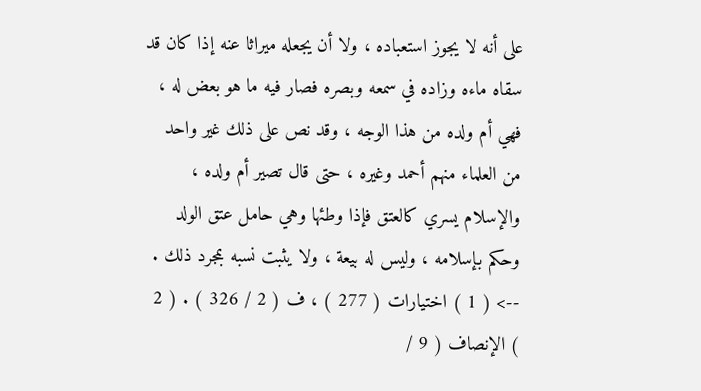على أنه لا يجوز استعباده ، ولا أن يجعله ميراثا عنه إذا كان قد سقاه ماءه وزاده في سمعه وبصره فصار فيه ما هو بعض له ، فهي أم ولده من هذا الوجه ، وقد نص على ذلك غير واحد من العلماء منهم أحمد وغيره ، حتى قال تصير أم ولده ، والإسلام يسري كالعتق فإذا وطئها وهي حامل عتق الولد وحكم بإسلامه ، وليس له بيعة ، ولا يثبت نسبه بمجرد ذلك .
--> ( 1 ) اختيارات ( 277 ) ، ف ( 2 / 326 ) . ( 2 ) الإنصاف ( 9 /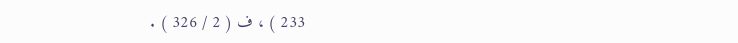233 ) ، ف ( 2 / 326 ) .